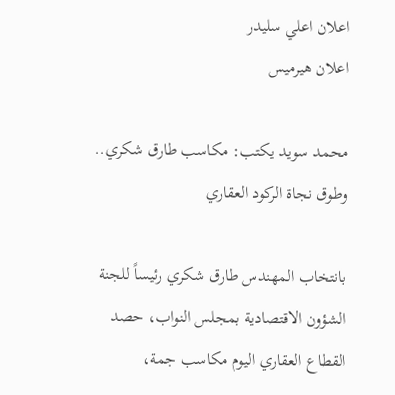اعلان اعلي سليدر
اعلان هيرميس

محمد سويد يكتب: مكاسب طارق شكري.. وطوق نجاة الركود العقاري

بانتخاب المهندس طارق شكري رئيساً للجنة الشؤون الاقتصادية بمجلس النواب، حصد القطاع العقاري اليوم مكاسب جمة،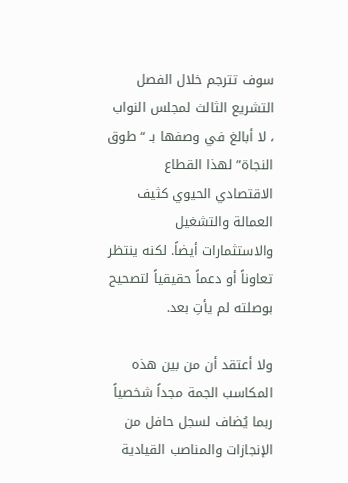سوف تترجم خلال الفصل التشريع الثالث لمجلس النواب ، لا أبالغ في وصفها بـ “طوق النجاة” لهذا القطاع الاقتصادي الحيوي كثيف العمالة والتشغيل والاستثمارات أيضاً. لكنه ينتظر تعاوناً أو دعماً حقيقياً لتصحيح بوصلته لم يأتِ بعد.

ولا أعتقد أن من بين هذه المكاسب الجمة مجداً شخصياً ربما يُضاف لسجل حافل من الإنجازات والمناصب القيادية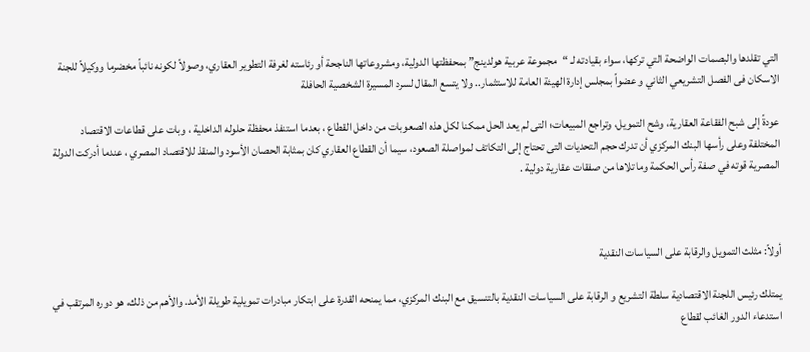التي تقلدها والبصمات الواضحة التي تركها، سواء بقيادته لـ “مجموعة عربية هولدينج” بمحفظتها الدولية، ومشروعاتها الناجحة أو رئاسته لغرفة التطوير العقاري، وصولاً لكونه نائباً مخضرما ووكيلاً للجنة الاسكان فى الفصل التشريعي الثاني و عضواً بمجلس إدارة الهيئة العامة للاستثمار.. ولا يتسع المقال لسرد المسيرة الشخصية الحافلة

عودةً إلى شبح الفقاعة العقارية، وشح التمويل، وتراجع المبيعات؛ التى لم يعد الحل ممكنا لكل هذه الصعوبات من داخل القطاع ، بعدما استنفذ محفظة حلوله الداخلية ، وبات على قطاعات الاقتصاد المختلفة وعلى رأسها البنك المركزي أن تدرك حجم التحديات التى تحتاج إلى التكاتف لمواصلة الصعود، سيما أن القطاع العقاري كان بمثابة الحصان الأسود والمنقذ للاقتصاد المصري ، عندما أدركت الدولة المصرية قوته في صفة رأس الحكمة وما تلاها من صفقات عقارية دولية .



أولاً: مثلث التمويل والرقابة على السياسات النقدية

يمتلك رئيس اللجنة الاقتصادية سلطة التشريع و الرقابة على السياسات النقدية بالتنسيق مع البنك المركزي، مما يمنحه القدرة على ابتكار مبادرات تمويلية طويلة الأمد. والأهم من ذلك، هو دوره المرتقب في استدعاء الدور الغائب لقطاع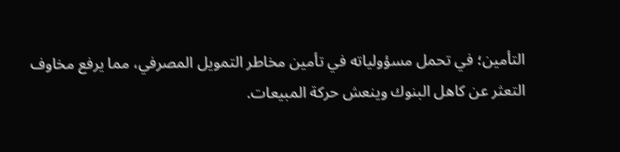التأمين؛ في تحمل مسؤولياته في تأمين مخاطر التمويل المصرفي، مما يرفع مخاوف التعثر عن كاهل البنوك وينعش حركة المبيعات.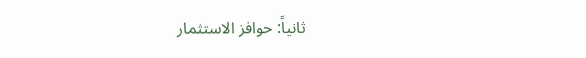ثانياً: حوافز الاستثمار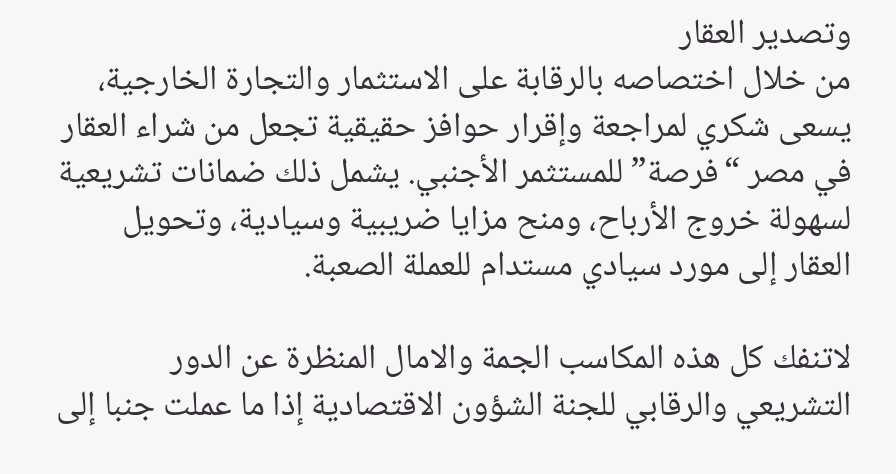وتصدير العقار
من خلال اختصاصه بالرقابة على الاستثمار والتجارة الخارجية، يسعى شكري لمراجعة وإقرار حوافز حقيقية تجعل من شراء العقار في مصر “فرصة” للمستثمر الأجنبي. يشمل ذلك ضمانات تشريعية لسهولة خروج الأرباح، ومنح مزايا ضريبية وسيادية، وتحويل العقار إلى مورد سيادي مستدام للعملة الصعبة.

لاتنفك كل هذه المكاسب الجمة والامال المنظرة عن الدور التشريعي والرقابي للجنة الشؤون الاقتصادية إذا ما عملت جنبا إلى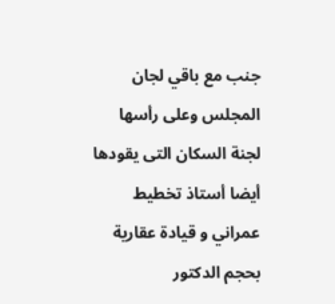جنب مع باقي لجان المجلس وعلى رأسها لجنة السكان التى يقودها أيضا أستاذ تخطيط عمراني و قيادة عقارية بحجم الدكتور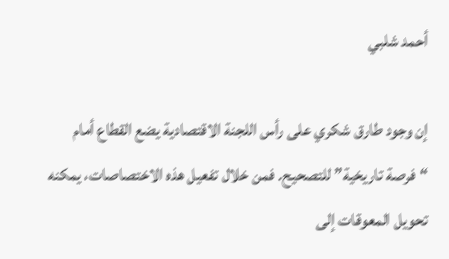أحمد شلبي

إن وجود طارق شكري على رأس اللجنة الاقتصادية يضع القطاع أمام “فرصة تاريخية” للتصحيح. فمن خلال تفعيل هذه الاختصاصات، يمكنه تحويل المعوقات إلى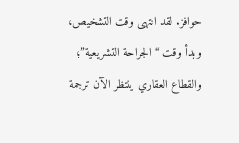حوافز. لقد انتهى وقت التشخيص، وبدأ وقت “الجراحة التشريعية”؛ والقطاع العقاري ينتظر الآن ترجمة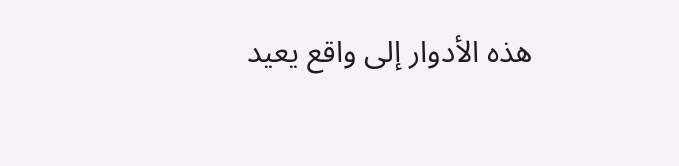هذه الأدوار إلى واقع يعيد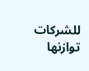للشركات توازنها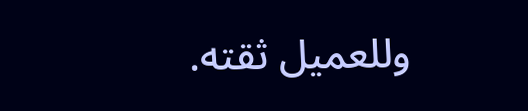وللعميل ثقته.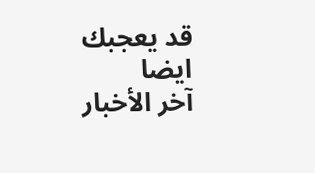قد يعجبك ايضا
آخر الأخبار